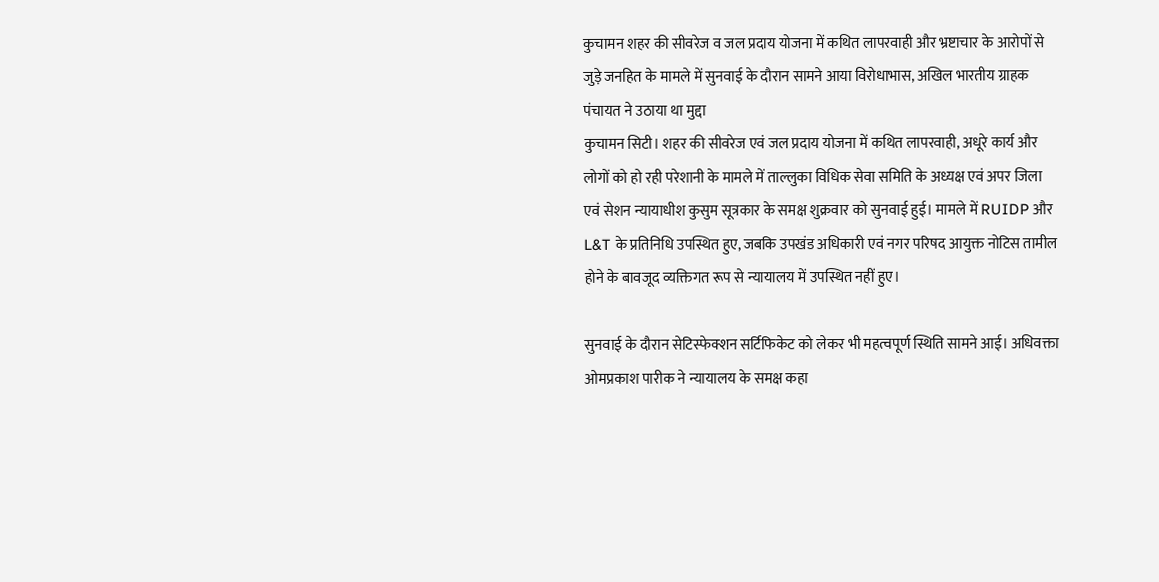कुचामन शहर की सीवरेज व जल प्रदाय योजना में कथित लापरवाही और भ्रष्टाचार के आरोपों से जुड़े जनहित के मामले में सुनवाई के दौरान सामने आया विरोधाभास, अखिल भारतीय ग्राहक पंचायत ने उठाया था मुद्दा
कुचामन सिटी। शहर की सीवरेज एवं जल प्रदाय योजना में कथित लापरवाही, अधूरे कार्य और लोगों को हो रही परेशानी के मामले में ताल्लुका विधिक सेवा समिति के अध्यक्ष एवं अपर जिला एवं सेशन न्यायाधीश कुसुम सूत्रकार के समक्ष शुक्रवार को सुनवाई हुई। मामले में RUIDP और L&T के प्रतिनिधि उपस्थित हुए, जबकि उपखंड अधिकारी एवं नगर परिषद आयुक्त नोटिस तामील होने के बावजूद व्यक्तिगत रूप से न्यायालय में उपस्थित नहीं हुए।

सुनवाई के दौरान सेटिस्फेक्शन सर्टिफिकेट को लेकर भी महत्वपूर्ण स्थिति सामने आई। अधिवक्ता ओमप्रकाश पारीक ने न्यायालय के समक्ष कहा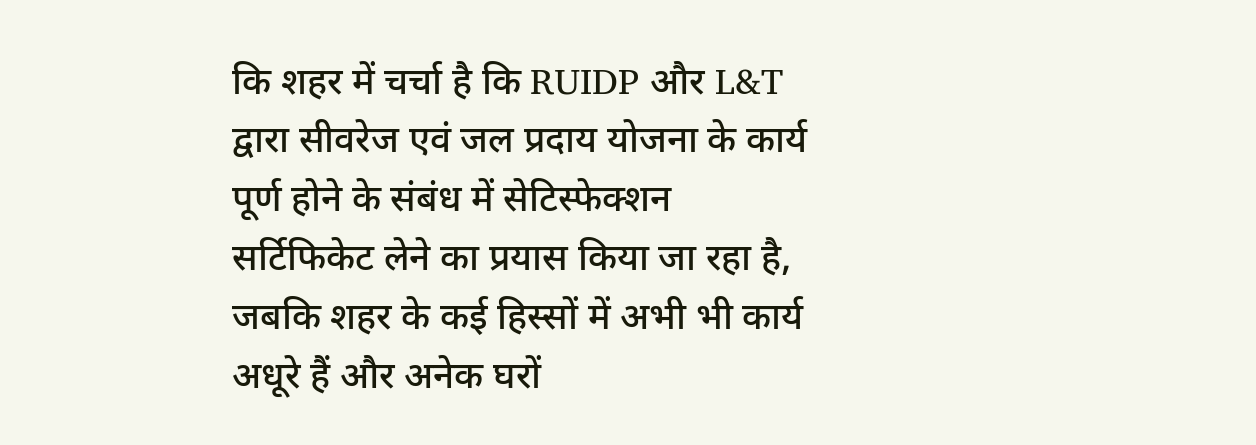कि शहर में चर्चा है कि RUIDP और L&T द्वारा सीवरेज एवं जल प्रदाय योजना के कार्य पूर्ण होने के संबंध में सेटिस्फेक्शन सर्टिफिकेट लेने का प्रयास किया जा रहा है, जबकि शहर के कई हिस्सों में अभी भी कार्य अधूरे हैं और अनेक घरों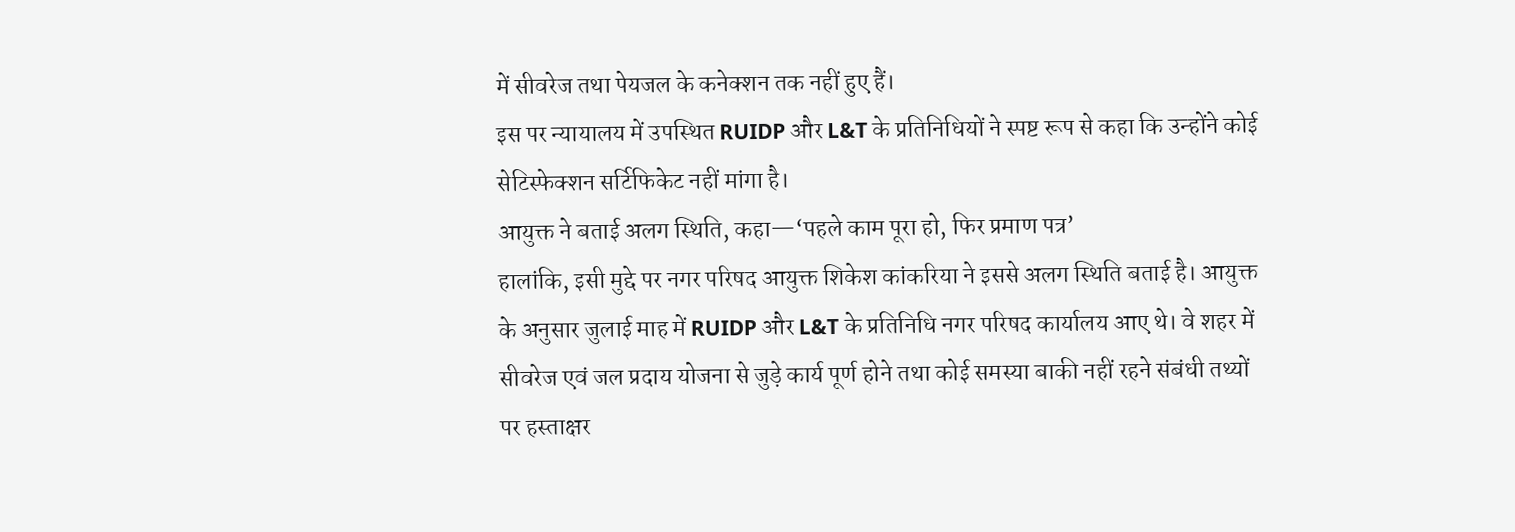में सीवरेज तथा पेयजल के कनेक्शन तक नहीं हुए हैं।
इस पर न्यायालय में उपस्थित RUIDP और L&T के प्रतिनिधियों ने स्पष्ट रूप से कहा कि उन्होंने कोई सेटिस्फेक्शन सर्टिफिकेट नहीं मांगा है।
आयुक्त ने बताई अलग स्थिति, कहा—‘पहले काम पूरा हो, फिर प्रमाण पत्र’
हालांकि, इसी मुद्दे पर नगर परिषद आयुक्त शिकेश कांकरिया ने इससे अलग स्थिति बताई है। आयुक्त के अनुसार जुलाई माह में RUIDP और L&T के प्रतिनिधि नगर परिषद कार्यालय आए थे। वे शहर में सीवरेज एवं जल प्रदाय योजना से जुड़े कार्य पूर्ण होने तथा कोई समस्या बाकी नहीं रहने संबंधी तथ्यों पर हस्ताक्षर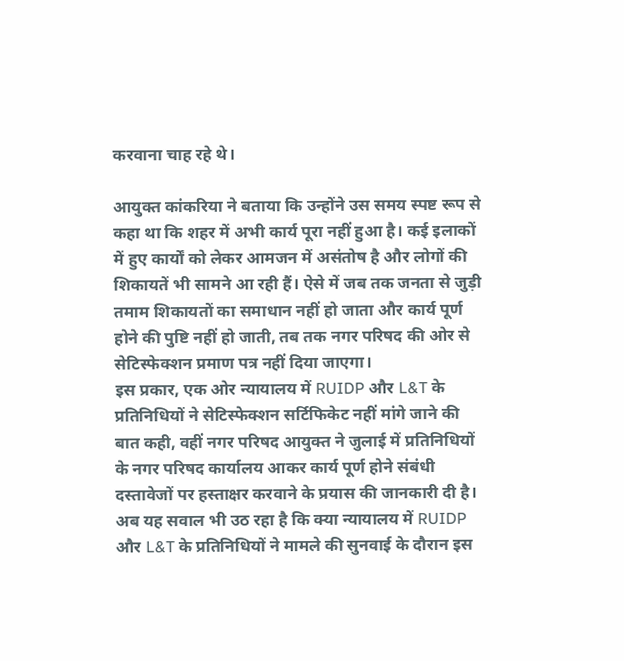करवाना चाह रहे थे।

आयुक्त कांकरिया ने बताया कि उन्होंने उस समय स्पष्ट रूप से कहा था कि शहर में अभी कार्य पूरा नहीं हुआ है। कई इलाकों में हुए कार्यों को लेकर आमजन में असंतोष है और लोगों की शिकायतें भी सामने आ रही हैं। ऐसे में जब तक जनता से जुड़ी तमाम शिकायतों का समाधान नहीं हो जाता और कार्य पूर्ण होने की पुष्टि नहीं हो जाती, तब तक नगर परिषद की ओर से सेटिस्फेक्शन प्रमाण पत्र नहीं दिया जाएगा।
इस प्रकार, एक ओर न्यायालय में RUIDP और L&T के प्रतिनिधियों ने सेटिस्फेक्शन सर्टिफिकेट नहीं मांगे जाने की बात कही, वहीं नगर परिषद आयुक्त ने जुलाई में प्रतिनिधियों के नगर परिषद कार्यालय आकर कार्य पूर्ण होने संबंधी दस्तावेजों पर हस्ताक्षर करवाने के प्रयास की जानकारी दी है। अब यह सवाल भी उठ रहा है कि क्या न्यायालय में RUIDP और L&T के प्रतिनिधियों ने मामले की सुनवाई के दौरान इस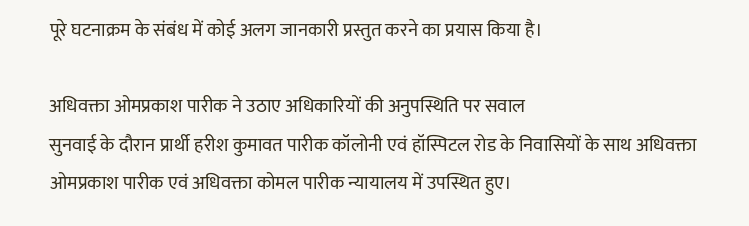पूरे घटनाक्रम के संबंध में कोई अलग जानकारी प्रस्तुत करने का प्रयास किया है।

अधिवक्ता ओमप्रकाश पारीक ने उठाए अधिकारियों की अनुपस्थिति पर सवाल
सुनवाई के दौरान प्रार्थी हरीश कुमावत पारीक कॉलोनी एवं हॉस्पिटल रोड के निवासियों के साथ अधिवक्ता ओमप्रकाश पारीक एवं अधिवक्ता कोमल पारीक न्यायालय में उपस्थित हुए।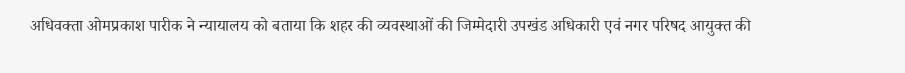अधिवक्ता ओमप्रकाश पारीक ने न्यायालय को बताया कि शहर की व्यवस्थाओं की जिम्मेदारी उपखंड अधिकारी एवं नगर परिषद आयुक्त की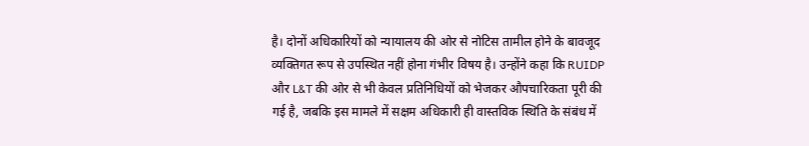है। दोनों अधिकारियों को न्यायालय की ओर से नोटिस तामील होने के बावजूद व्यक्तिगत रूप से उपस्थित नहीं होना गंभीर विषय है। उन्होंने कहा कि RUIDP और L&T की ओर से भी केवल प्रतिनिधियों को भेजकर औपचारिकता पूरी की गई है, जबकि इस मामले में सक्षम अधिकारी ही वास्तविक स्थिति के संबंध में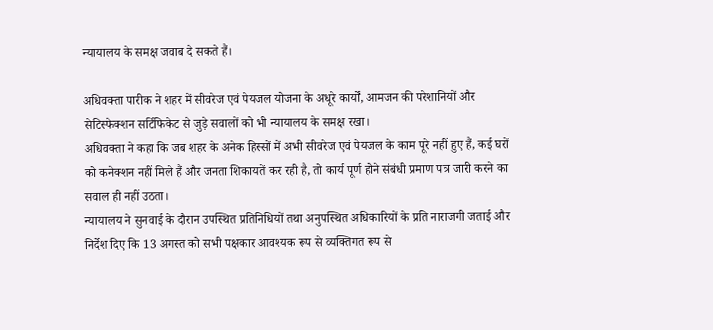न्यायालय के समक्ष जवाब दे सकते हैं।

अधिवक्ता पारीक ने शहर में सीवरेज एवं पेयजल योजना के अधूरे कार्यों, आमजन की परेशानियों और सेटिस्फेक्शन सर्टिफिकेट से जुड़े सवालों को भी न्यायालय के समक्ष रखा।
अधिवक्ता ने कहा कि जब शहर के अनेक हिस्सों में अभी सीवरेज एवं पेयजल के काम पूरे नहीं हुए हैं, कई घरों को कनेक्शन नहीं मिले हैं और जनता शिकायतें कर रही है, तो कार्य पूर्ण होने संबंधी प्रमाण पत्र जारी करने का सवाल ही नहीं उठता।
न्यायालय ने सुनवाई के दौरान उपस्थित प्रतिनिधियों तथा अनुपस्थित अधिकारियों के प्रति नाराजगी जताई और निर्देश दिए कि 13 अगस्त को सभी पक्षकार आवश्यक रूप से व्यक्तिगत रूप से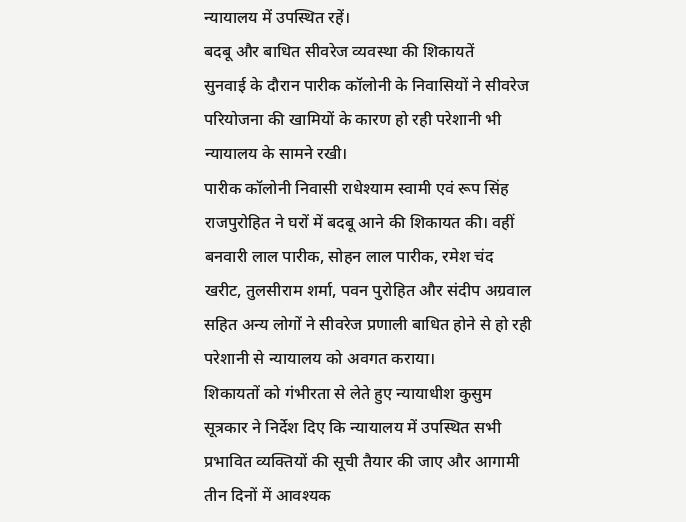न्यायालय में उपस्थित रहें।
बदबू और बाधित सीवरेज व्यवस्था की शिकायतें
सुनवाई के दौरान पारीक कॉलोनी के निवासियों ने सीवरेज परियोजना की खामियों के कारण हो रही परेशानी भी न्यायालय के सामने रखी।
पारीक कॉलोनी निवासी राधेश्याम स्वामी एवं रूप सिंह राजपुरोहित ने घरों में बदबू आने की शिकायत की। वहीं बनवारी लाल पारीक, सोहन लाल पारीक, रमेश चंद खरीट, तुलसीराम शर्मा, पवन पुरोहित और संदीप अग्रवाल सहित अन्य लोगों ने सीवरेज प्रणाली बाधित होने से हो रही परेशानी से न्यायालय को अवगत कराया।
शिकायतों को गंभीरता से लेते हुए न्यायाधीश कुसुम सूत्रकार ने निर्देश दिए कि न्यायालय में उपस्थित सभी प्रभावित व्यक्तियों की सूची तैयार की जाए और आगामी तीन दिनों में आवश्यक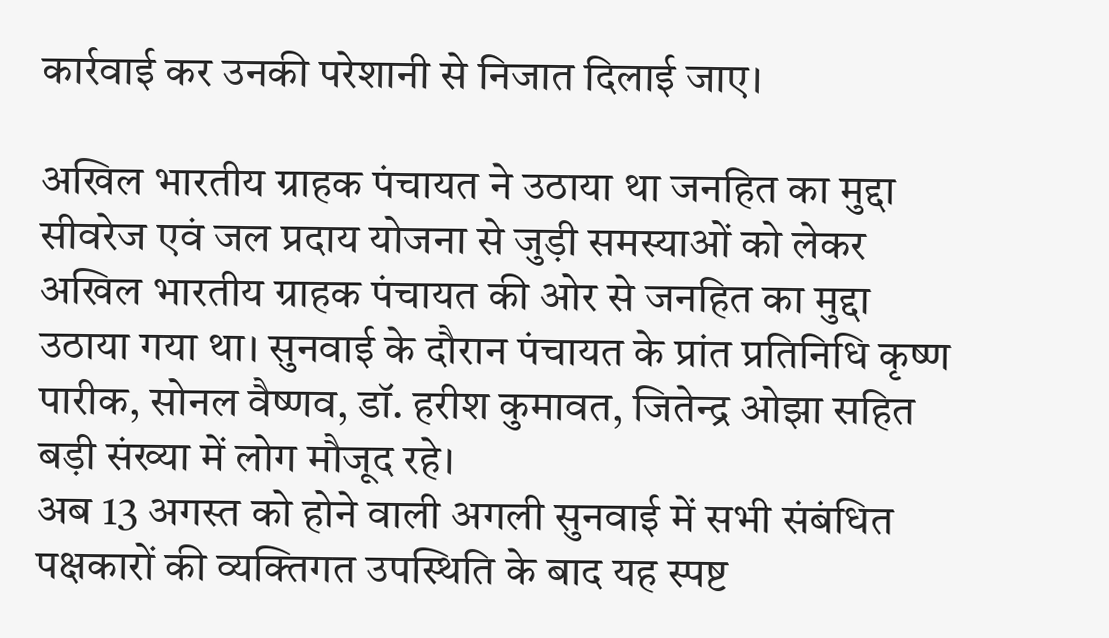कार्रवाई कर उनकी परेशानी से निजात दिलाई जाए।

अखिल भारतीय ग्राहक पंचायत ने उठाया था जनहित का मुद्दा
सीवरेज एवं जल प्रदाय योजना से जुड़ी समस्याओं को लेकर अखिल भारतीय ग्राहक पंचायत की ओर से जनहित का मुद्दा उठाया गया था। सुनवाई के दौरान पंचायत के प्रांत प्रतिनिधि कृष्ण पारीक, सोनल वैष्णव, डॉ. हरीश कुमावत, जितेन्द्र ओझा सहित बड़ी संख्या में लोग मौजूद रहे।
अब 13 अगस्त को होने वाली अगली सुनवाई में सभी संबंधित पक्षकारों की व्यक्तिगत उपस्थिति के बाद यह स्पष्ट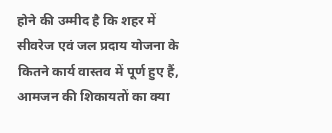होने की उम्मीद है कि शहर में सीवरेज एवं जल प्रदाय योजना के कितने कार्य वास्तव में पूर्ण हुए हैं, आमजन की शिकायतों का क्या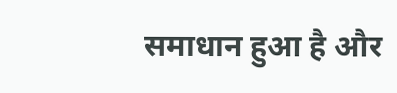समाधान हुआ है और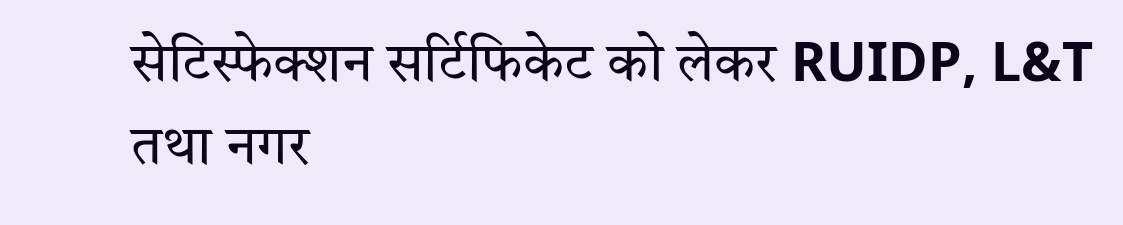सेटिस्फेक्शन सर्टिफिकेट को लेकर RUIDP, L&T तथा नगर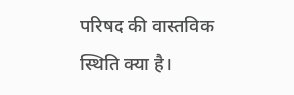परिषद की वास्तविक स्थिति क्या है।